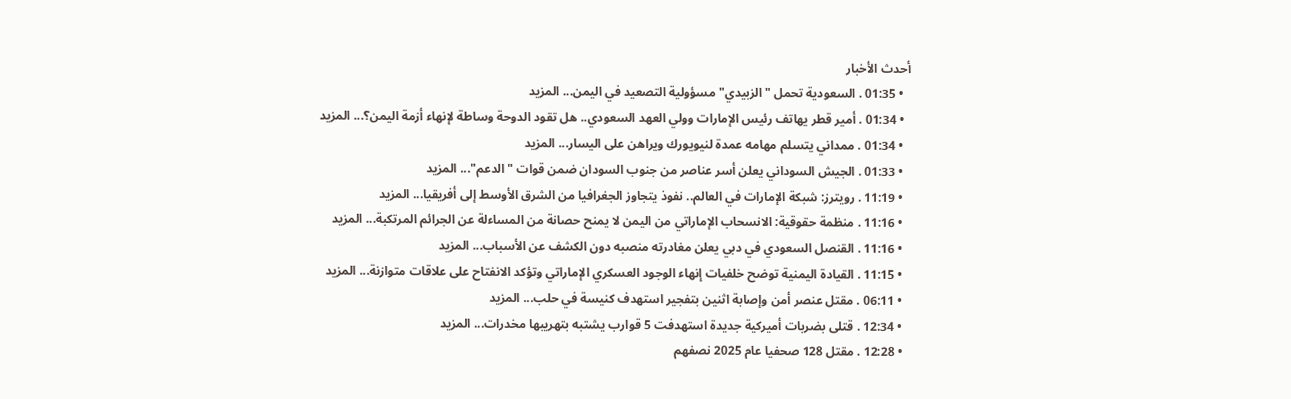أحدث الأخبار
  • 01:35 . السعودية تحمل "الزبيدي" مسؤولية التصعيد في اليمن... المزيد
  • 01:34 . أمير قطر يهاتف رئيس الإمارات وولي العهد السعودي.. هل تقود الدوحة وساطة لإنهاء أزمة اليمن؟... المزيد
  • 01:34 . ممداني يتسلم مهامه عمدة لنيويورك ويراهن على اليسار... المزيد
  • 01:33 . الجيش السوداني يعلن أسر عناصر من جنوب السودان ضمن قوات "الدعم"... المزيد
  • 11:19 . رويترز: شبكة الإمارات في العالم.. نفوذ يتجاوز الجغرافيا من الشرق الأوسط إلى أفريقيا... المزيد
  • 11:16 . منظمة حقوقية: الانسحاب الإماراتي من اليمن لا يمنح حصانة من المساءلة عن الجرائم المرتكبة... المزيد
  • 11:16 . القنصل السعودي في دبي يعلن مغادرته منصبه دون الكشف عن الأسباب... المزيد
  • 11:15 . القيادة اليمنية توضح خلفيات إنهاء الوجود العسكري الإماراتي وتؤكد الانفتاح على علاقات متوازنة... المزيد
  • 06:11 . مقتل عنصر أمن وإصابة اثنين بتفجير استهدف كنيسة في حلب... المزيد
  • 12:34 . قتلى بضربات أميركية جديدة استهدفت 5 قوارب يشتبه بتهريبها مخدرات... المزيد
  • 12:28 . مقتل 128 صحفيا عام 2025 نصفهم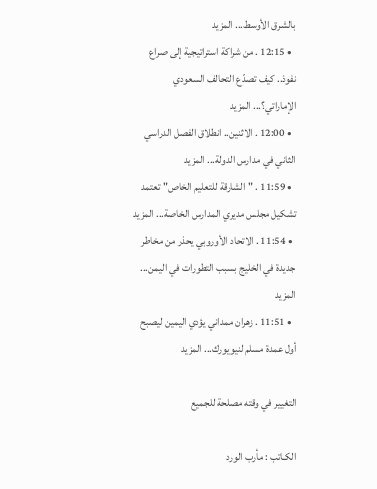بالشرق الأوسط... المزيد
  • 12:15 . من شراكة استراتيجية إلى صراع نفوذ.. كيف تصدّع التحالف السعودي الإماراتي؟... المزيد
  • 12:00 . الاثنين.. انطلاق الفصل الدراسي الثاني في مدارس الدولة... المزيد
  • 11:59 . "الشارقة للتعليم الخاص" تعتمد تشكيل مجلس مديري المدارس الخاصة... المزيد
  • 11:54 . الاتحاد الأوروبي يحذر من مخاطر جديدة في الخليج بسبب التطورات في اليمن... المزيد
  • 11:51 . زهران ممداني يؤدي اليمين ليصبح أول عمدة مسلم لنيويورك... المزيد

التغيير في وقته مصلحة للجميع

الكـاتب : مأرب الورد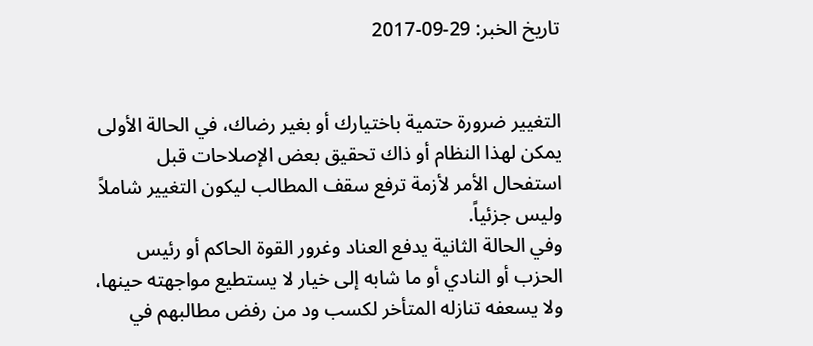تاريخ الخبر: 29-09-2017


التغيير ضرورة حتمية باختيارك أو بغير رضاك، في الحالة الأولى يمكن لهذا النظام أو ذاك تحقيق بعض الإصلاحات قبل استفحال الأمر لأزمة ترفع سقف المطالب ليكون التغيير شاملاً وليس جزئياً.
وفي الحالة الثانية يدفع العناد وغرور القوة الحاكم أو رئيس الحزب أو النادي أو ما شابه إلى خيار لا يستطيع مواجهته حينها، ولا يسعفه تنازله المتأخر لكسب ود من رفض مطالبهم في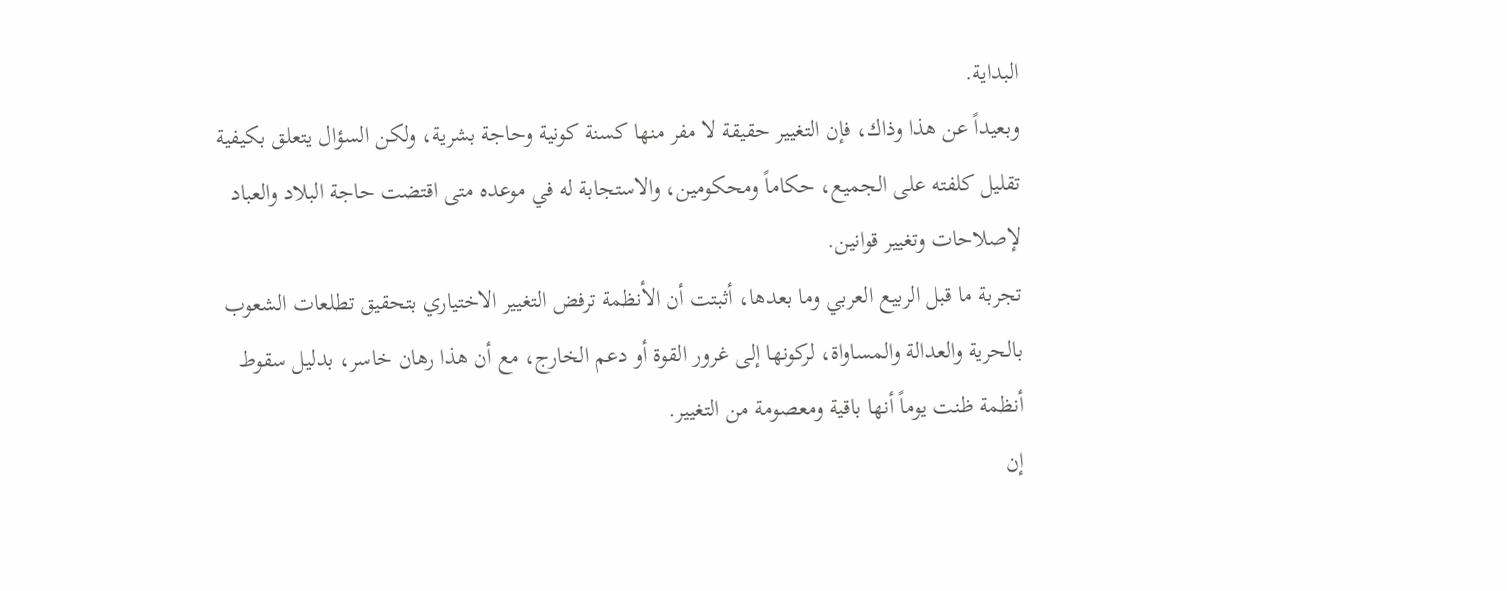البداية.
وبعيداً عن هذا وذاك، فإن التغيير حقيقة لا مفر منها كسنة كونية وحاجة بشرية، ولكن السؤال يتعلق بكيفية تقليل كلفته على الجميع، حكاماً ومحكومين، والاستجابة له في موعده متى اقتضت حاجة البلاد والعباد لإصلاحات وتغيير قوانين.
تجربة ما قبل الربيع العربي وما بعدها، أثبتت أن الأنظمة ترفض التغيير الاختياري بتحقيق تطلعات الشعوب بالحرية والعدالة والمساواة، لركونها إلى غرور القوة أو دعم الخارج، مع أن هذا رهان خاسر، بدليل سقوط أنظمة ظنت يوماً أنها باقية ومعصومة من التغيير.
إن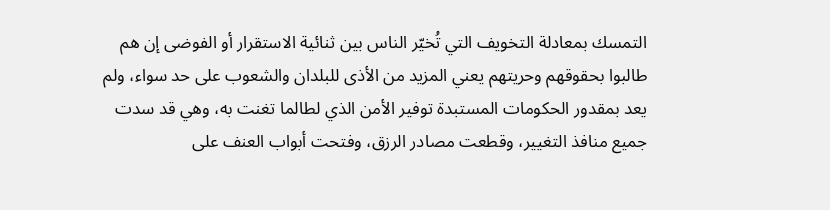التمسك بمعادلة التخويف التي تُخيّر الناس بين ثنائية الاستقرار أو الفوضى إن هم طالبوا بحقوقهم وحريتهم يعني المزيد من الأذى للبلدان والشعوب على حد سواء، ولم يعد بمقدور الحكومات المستبدة توفير الأمن الذي لطالما تغنت به، وهي قد سدت جميع منافذ التغيير، وقطعت مصادر الرزق، وفتحت أبواب العنف على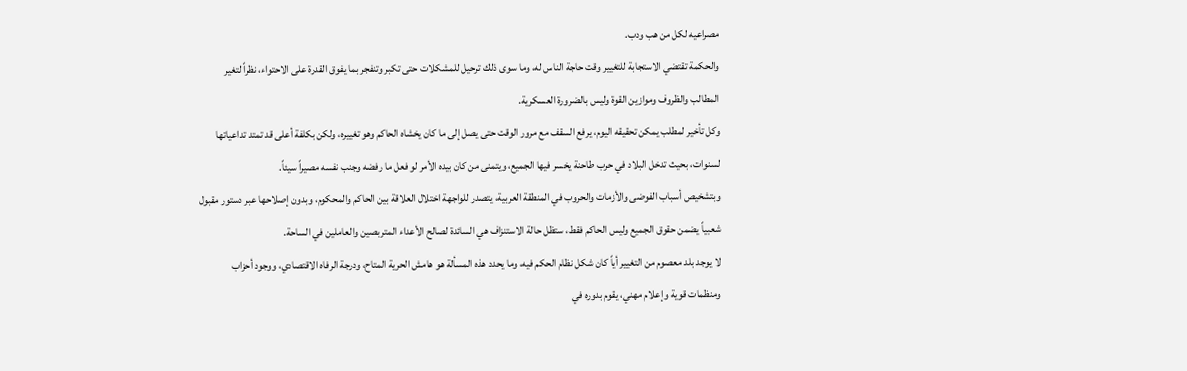مصراعيه لكل من هب ودب.
والحكمة تقتضي الاستجابة للتغيير وقت حاجة الناس له، وما سوى ذلك ترحيل للمشكلات حتى تكبر وتنفجر بما يفوق القدرة على الاحتواء، نظراً لتغير المطالب والظروف وموازين القوة وليس بالضرورة العسكرية.
وكل تأخير لمطلب يمكن تحقيقه اليوم، يرفع السقف مع مرور الوقت حتى يصل إلى ما كان يخشاه الحاكم وهو تغييره، ولكن بكلفة أعلى قد تمتد تداعياتها لسنوات، بحيث تدخل البلاد في حرب طاحنة يخسر فيها الجميع، ويتمنى من كان بيده الأمر لو فعل ما رفضه وجنب نفسه مصيراً سيئاً.
وبتشخيص أسباب الفوضى والأزمات والحروب في المنطقة العربية، يتصدر للواجهة اختلال العلاقة بين الحاكم والمحكوم، وبدون إصلاحها عبر دستور مقبول شعبياً يضمن حقوق الجميع وليس الحاكم فقط، ستظل حالة الاستنزاف هي السائدة لصالح الأعداء المتربصين والعاملين في الساحة.
لا يوجد بلد معصوم من التغيير أياً كان شكل نظام الحكم فيه، وما يحدد هذه المسألة هو هامش الحرية المتاح، ودرجة الرفاه الاقتصادي، ووجود أحزاب ومنظمات قوية وإعلام مهني، يقوم بدوره في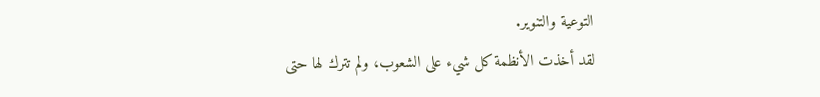التوعية والتنوير.
لقد أخذت الأنظمة كل شيء على الشعوب، ولم تترك لها حتى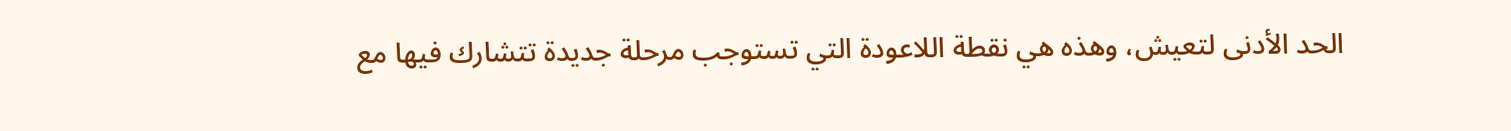الحد الأدنى لتعيش، وهذه هي نقطة اللاعودة التي تستوجب مرحلة جديدة تتشارك فيها مع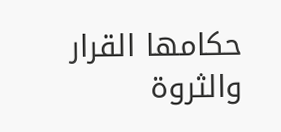حكامها القرار والثروة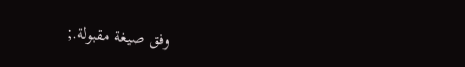وفق صيغة مقبولة.;